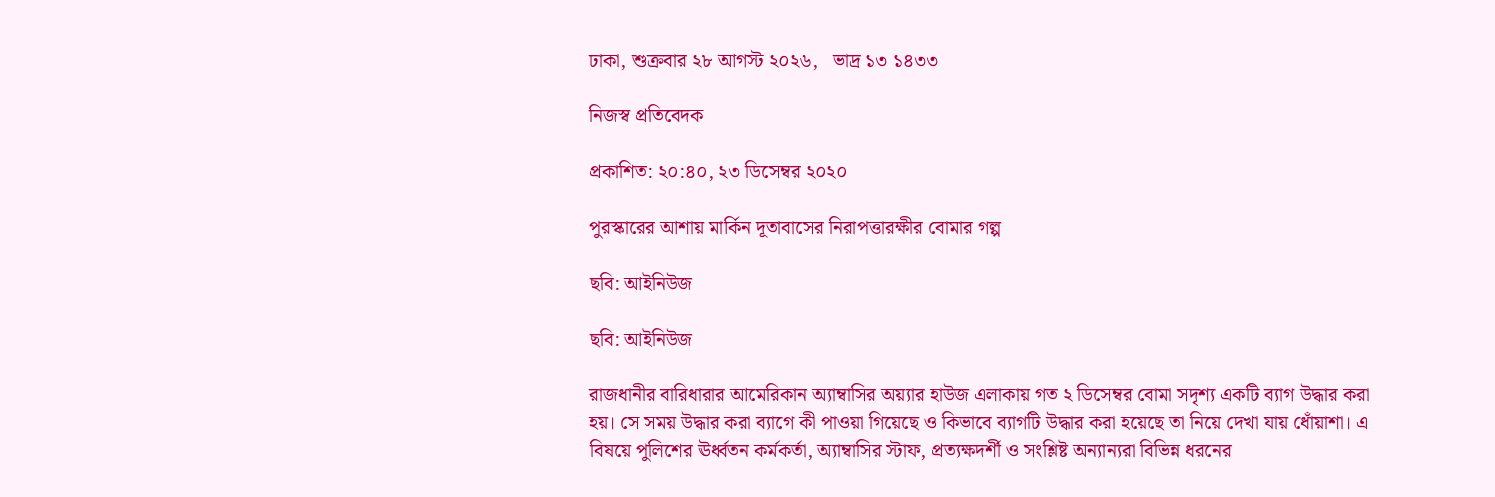ঢাকা, শুক্রবার ২৮ আগস্ট ২০২৬,   ভাদ্র ১৩ ১৪৩৩

নিজস্ব প্রতিবেদক

প্রকাশিত: ২০:৪০, ২৩ ডিসেম্বর ২০২০

পুরস্কারের আশায় মার্কিন দূতাবাসের নিরাপত্তারক্ষীর বোমার গল্প

ছবি: আইনিউজ

ছবি: আইনিউজ

রাজধানীর বারিধারার আমেরিকান অ্যাম্বাসির অয়্যার হাউজ এলাকায় গত ২ ডিসেম্বর বোমা সদৃশ্য একটি ব্যাগ উদ্ধার করা হয়। সে সময় উদ্ধার করা ব্যাগে কী পাওয়া গিয়েছে ও কিভাবে ব্যাগটি উদ্ধার করা হয়েছে তা নিয়ে দেখা যায় ধোঁয়াশা। এ বিষয়ে পুলিশের ঊর্ধ্বতন কর্মকর্তা, অ্যাম্বাসির স্টাফ, প্রত্যক্ষদর্শী ও সংশ্লিষ্ট অন্যান্যরা বিভিন্ন ধরনের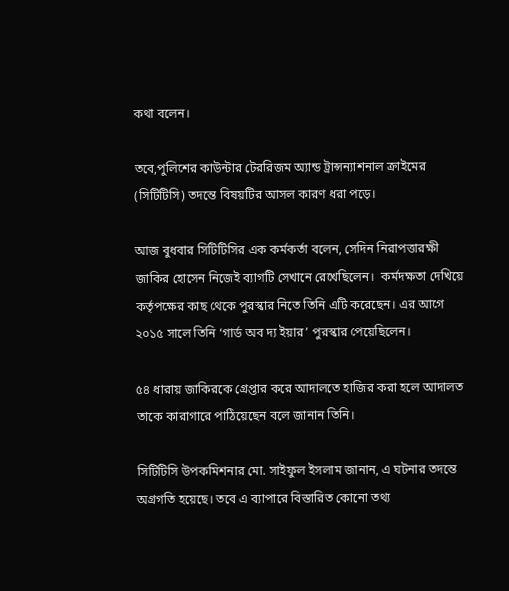কথা বলেন।

তবে,পুলিশের কাউন্টার টেররিজম অ্যান্ড ট্রান্সন্যাশনাল ক্রাইমের (সিটিটিসি) তদন্তে বিষয়টির আসল কারণ ধরা পড়ে।

আজ বুধবার সিটিটিসির এক কর্মকর্তা বলেন, সেদিন নিরাপত্তারক্ষী জাকির হোসেন নিজেই ব্যাগটি সেখানে রেখেছিলেন।  কর্মদক্ষতা দেখিয়ে কর্তৃপক্ষের কাছ থেকে পুরস্কার নিতে তিনি এটি করেছেন। এর আগে ২০১৫ সালে তিনি ‘গার্ড অব দ্য ইয়ার’ পুরস্কার পেয়েছিলেন।

৫৪ ধারায় জাকিরকে গ্রেপ্তার করে আদালতে হাজির করা হলে আদালত তাকে কারাগারে পাঠিয়েছেন বলে জানান তিনি।

সিটিটিসি উপকমিশনার মো. সাইফুল ইসলাম জানান, এ ঘটনার তদন্তে অগ্রগতি হয়েছে। তবে এ ব্যাপারে বিস্তারিত কোনো তথ্য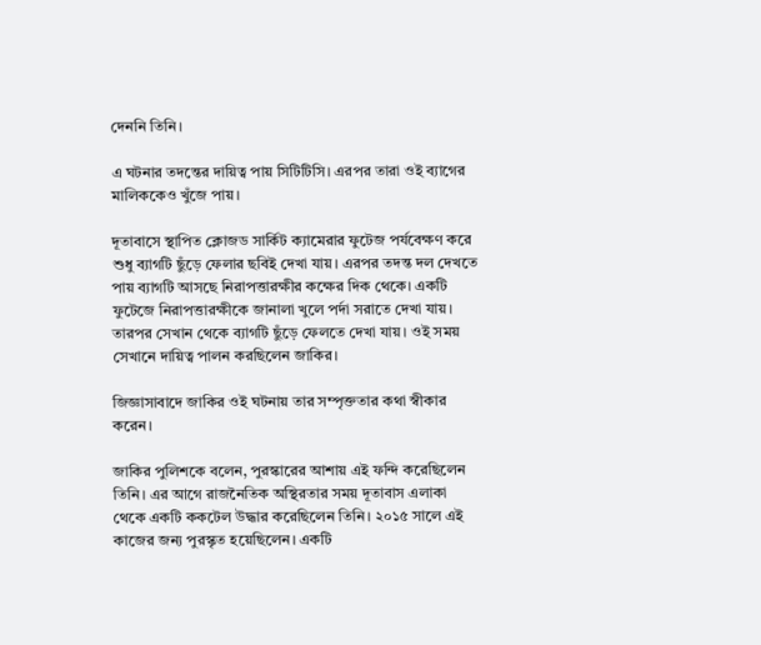দেননি তিনি।

এ ঘটনার তদন্তের দায়িত্ব পায় সিটিটিসি। এরপর তারা ওই ব্যাগের মালিককেও খুঁজে পায়।

দূতাবাসে স্থাপিত ক্লোজড সার্কিট ক্যামেরার ফুটেজ পর্যবেক্ষণ করে শুধু ব্যাগটি ছুঁড়ে ফেলার ছবিই দেখা যায়। এরপর তদন্ত দল দেখতে পায় ব্যাগটি আসছে নিরাপত্তারক্ষীর কক্ষের দিক থেকে। একটি ফুটেজে নিরাপত্তারক্ষীকে জানালা খুলে পর্দা সরাতে দেখা যায়। তারপর সেখান থেকে ব্যাগটি ছুঁড়ে ফেলতে দেখা যায়। ওই সময় সেখানে দায়িত্ব পালন করছিলেন জাকির।

জিজ্ঞাসাবাদে জাকির ওই ঘটনায় তার সম্পৃক্ততার কথা স্বীকার করেন।

জাকির পুলিশকে বলেন, পুরস্কারের আশায় এই ফন্দি করেছিলেন তিনি। এর আগে রাজনৈতিক অস্থিরতার সময় দূতাবাস এলাকা থেকে একটি ককটেল উদ্ধার করেছিলেন তিনি। ২০১৫ সালে এই কাজের জন্য পুরস্কৃত হয়েছিলেন। একটি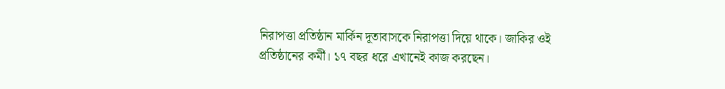নিরাপত্তা প্রতিষ্ঠান মার্কিন দূতাবাসকে নিরাপত্তা দিয়ে থাকে। জাকির ওই প্রতিষ্ঠানের কর্মী। ১৭ বছর ধরে এখানেই কাজ করছেন।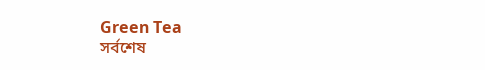Green Tea
সর্বশেষ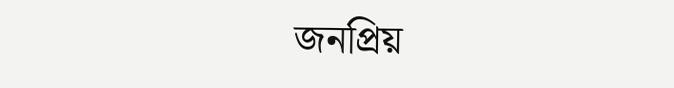জনপ্রিয়